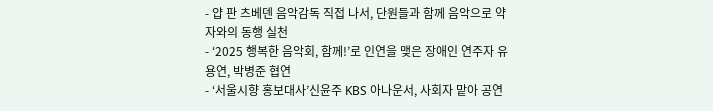- 얍 판 츠베덴 음악감독 직접 나서, 단원들과 함께 음악으로 약자와의 동행 실천
- ‘2025 행복한 음악회, 함께!’로 인연을 맺은 장애인 연주자 유용연, 박병준 협연
- ‘서울시향 홍보대사’신윤주 KBS 아나운서, 사회자 맡아 공연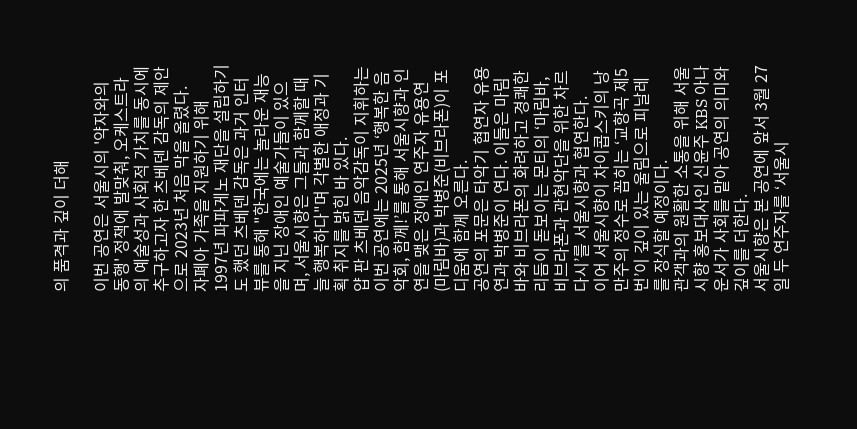의 품격과 깊이 더해

이번 공연은 서울시의 '약자와의 동행' 정책에 발맞춰, 오케스트라의 예술성과 사회적 가치를 동시에 추구하고자 한 츠베덴 감독의 제안으로 2023년 처음 막을 올렸다.
자폐아 가족을 지원하기 위해 1997년 파파게노 재단을 설립하기도 했던 츠베덴 감독은 과거 인터뷰를 통해 "한국에는 놀라운 재능을 지닌 장애인 예술가들이 있으며, 서울시향은 그들과 함께할 때 늘 행복하다"며 각별한 애정과 기획 취지를 밝힌 바 있다.
얍 판 츠베덴 음악감독이 지휘하는 이번 공연에는 2025년 ‘행복한 음악회, 함께!’를 통해 서울시향과 인연을 맺은 장애인 연주자 유용연(마림바)과 박병준(비브라폰)이 포디움에 함께 오른다.
공연의 포문은 타악기 협연자 유용연과 박병준이 연다. 이들은 마림바와 비브라폰의 화려하고 경쾌한 리듬이 돋보이는 몬티의 ‘마림바, 비브라폰과 관현악단을 위한 차르다시’를 서울시향과 협연한다.
이어 서울시향이 차이콥스키의 낭만주의 정수로 꼽히는 ‘교향곡 제5번’이 깊이 있는 울림으로 피날레를 장식할 예정이다.
관객과의 원활한 소통을 위해 서울시향 홍보대사인 신윤주 KBS 아나운서가 사회를 맡아 공연의 의미와 깊이를 더한다.
서울시향은 본 공연에 앞서 3월 27일 두 연주자를 ‘서울시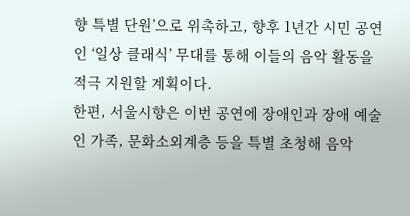향 특별 단원’으로 위촉하고, 향후 1년간 시민 공연인 ‘일상 클래식’ 무대를 통해 이들의 음악 활동을 적극 지원할 계획이다.
한편, 서울시향은 이번 공연에 장애인과 장애 예술인 가족, 문화소외계층 등을 특별 초청해 음악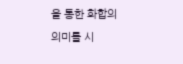을 통한 화합의 의미를 시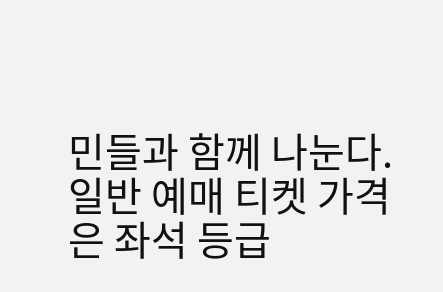민들과 함께 나눈다.
일반 예매 티켓 가격은 좌석 등급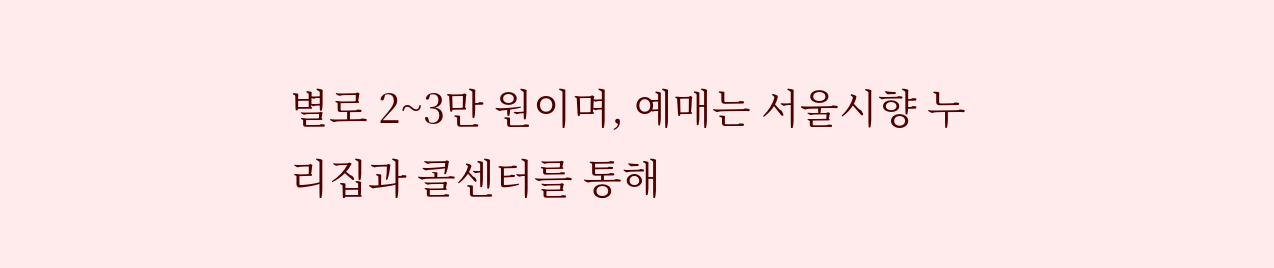별로 2~3만 원이며, 예매는 서울시향 누리집과 콜센터를 통해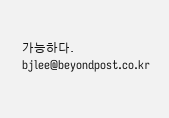가능하다.
bjlee@beyondpost.co.kr